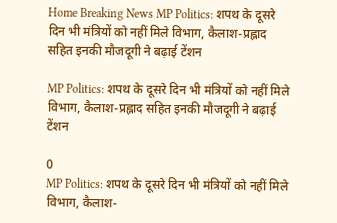Home Breaking News MP Politics: शपथ के दूसरे दिन भी मंत्रियों को नहीं मिले विभाग, कैलाश-प्रह्लाद सहित इनकी मौजदूगी ने बढ़ाई टेंशन

MP Politics: शपथ के दूसरे दिन भी मंत्रियों को नहीं मिले विभाग, कैलाश-प्रह्लाद सहित इनकी मौजदूगी ने बढ़ाई टेंशन

0
MP Politics: शपथ के दूसरे दिन भी मंत्रियों को नहीं मिले विभाग, कैलाश-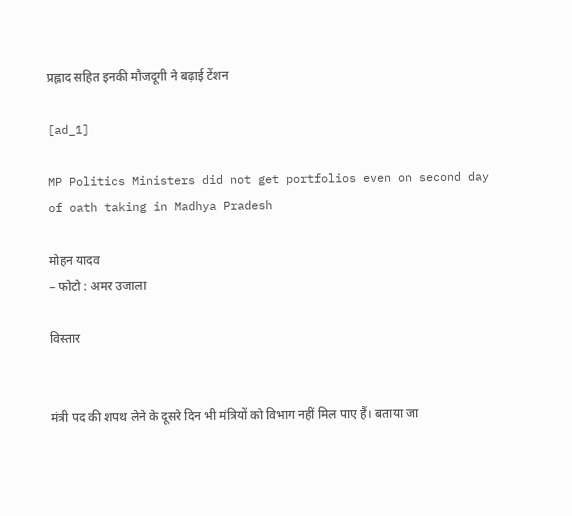प्रह्लाद सहित इनकी मौजदूगी ने बढ़ाई टेंशन

[ad_1]

MP Politics Ministers did not get portfolios even on second day of oath taking in Madhya Pradesh

मोहन यादव
– फोटो : अमर उजाला

विस्तार


मंत्री पद की शपथ लेने के दूसरे दिन भी मंत्रियों को विभाग नहीं मिल पाए हैं। बताया जा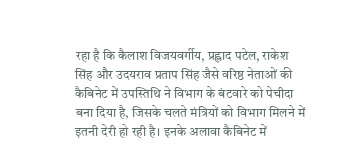रहा है कि कैलाश विजयवर्गीय, प्रह्लाद पटेल, राकेश सिंह और उदयराव प्रताप सिंह जैसे वरिष्ठ नेताओं की कैबिनेट में उपस्तिथि ने विभाग के बंटवारे को पेचीदा बना दिया है, जिसके चलते मंत्रियों को विभाग मिलने में इतनी देरी हो रही है। इनके अलावा कैबिनेट में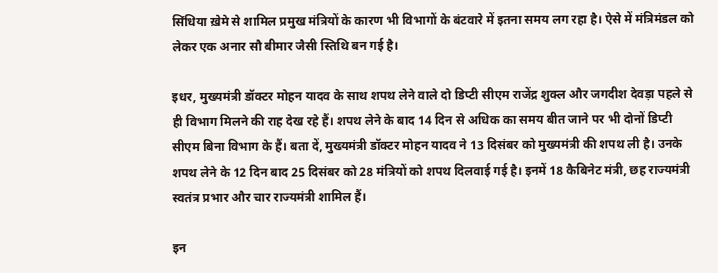सिंधिया ख़ेमे से शामिल प्रमुख मंत्रियों के कारण भी विभागों के बंटवारे में इतना समय लग रहा है। ऐसे में मंत्रिमंडल को लेकर एक अनार सौ बीमार जैसी स्तिथि बन गई है।

इधर, मुख्यमंत्री डॉक्टर मोहन यादव के साथ शपथ लेने वाले दो डिप्टी सीएम राजेंद्र शुक्ल और जगदीश देवड़ा पहले से ही विभाग मिलने की राह देख रहे हैं। शपथ लेने के बाद 14 दिन से अधिक का समय बीत जाने पर भी दोनों डिप्टी सीएम बिना विभाग के हैं। बता दें, मुख्यमंत्री डॉक्टर मोहन यादव ने 13 दिसंबर को मुख्यमंत्री की शपथ ली है। उनके शपथ लेने के 12 दिन बाद 25 दिसंबर को 28 मंत्रियों को शपथ दिलवाई गई है। इनमें 18 कैबिनेट मंत्री, छह राज्यमंत्री स्वतंत्र प्रभार और चार राज्यमंत्री शामिल हैं।

इन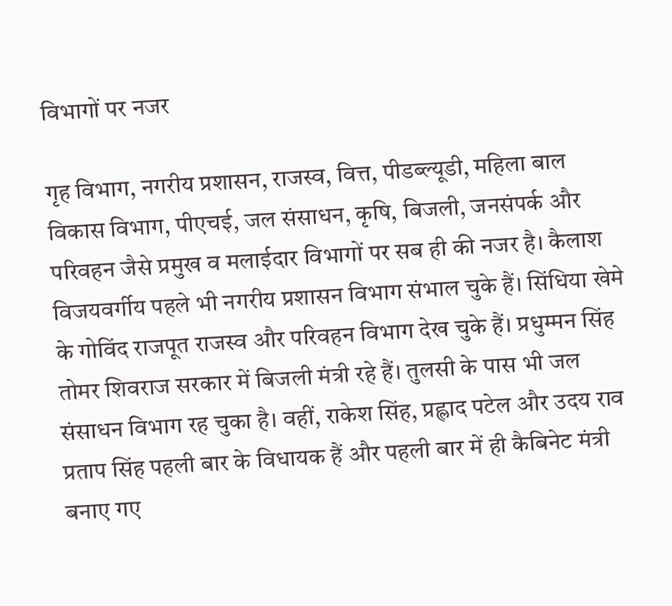विभागों पर नजर

गृह विभाग, नगरीय प्रशासन, राजस्व, वित्त, पीडब्ल्यूडी, महिला बाल विकास विभाग, पीएचई, जल संसाधन, कृषि, बिजली, जनसंपर्क और परिवहन जैसे प्रमुख व मलाईदार विभागों पर सब ही की नजर है। कैलाश विजयवर्गीय पहले भी नगरीय प्रशासन विभाग संभाल चुके हैं। सिंधिया खेमे के गोविंद राजपूत राजस्व और परिवहन विभाग देख चुके हैं। प्रधुम्मन सिंह तोमर शिवराज सरकार में बिजली मंत्री रहे हैं। तुलसी के पास भी जल संसाधन विभाग रह चुका है। वहीं, राकेश सिंह, प्रह्लाद पटेल और उदय राव प्रताप सिंह पहली बार के विधायक हैं और पहली बार में ही कैबिनेट मंत्री बनाए गए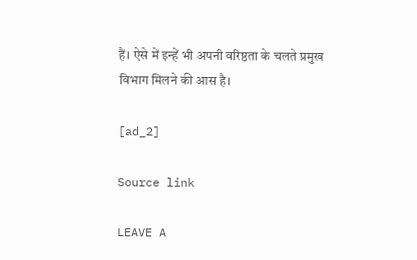हैं। ऐसे में इन्हें भी अपनी वरिष्ठता के चलते प्रमुख विभाग मिलने की आस है।

[ad_2]

Source link

LEAVE A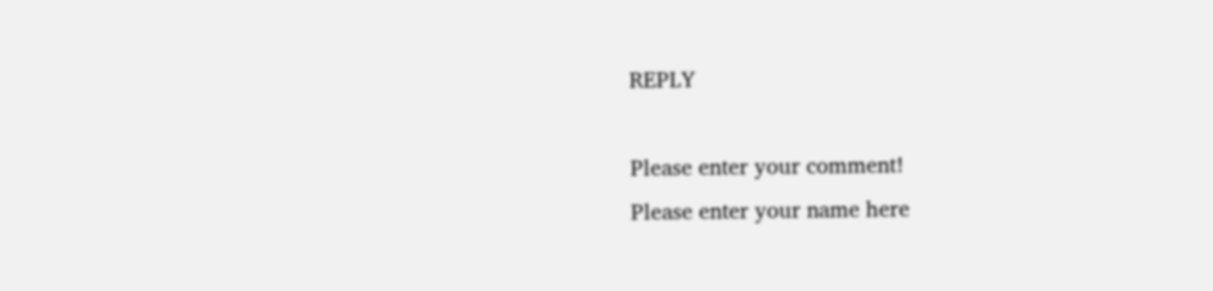REPLY

Please enter your comment!
Please enter your name here